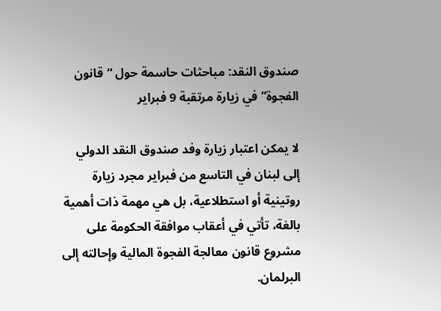صندوق النقد: مباحثات حاسمة حول “قانون الفجوة” في زيارة مرتقبة 9 فبراير

لا يمكن اعتبار زيارة وفد صندوق النقد الدولي إلى لبنان في التاسع من فبراير مجرد زيارة روتينية أو استطلاعية، بل هي مهمة ذات أهمية بالغة، تأتي في أعقاب موافقة الحكومة على مشروع قانون معالجة الفجوة المالية وإحالته إلى البرلمان.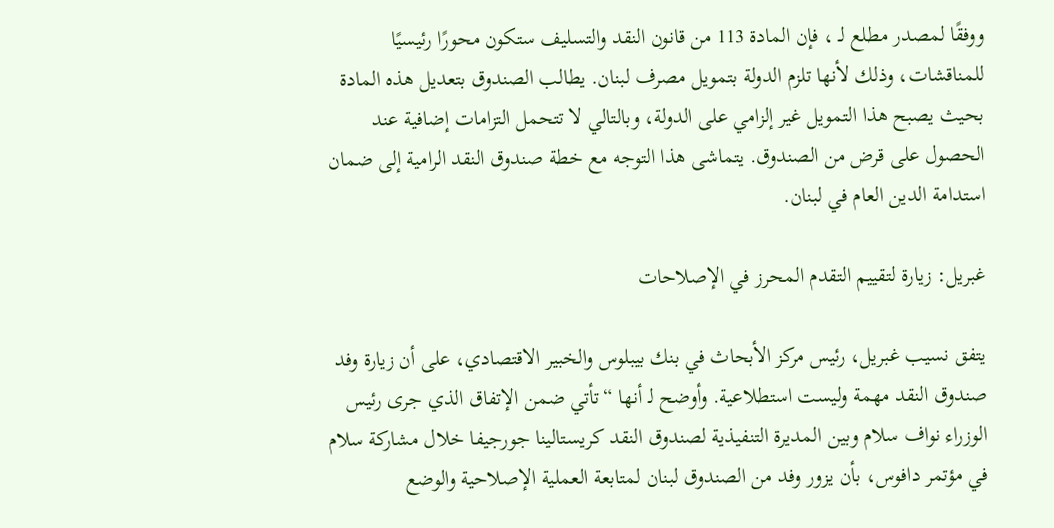ووفقًا لمصدر مطلع لـ ، فإن المادة 113 من قانون النقد والتسليف ستكون محورًا رئيسيًا للمناقشات، وذلك لأنها تلزم الدولة بتمويل مصرف لبنان. يطالب الصندوق بتعديل هذه المادة بحيث يصبح هذا التمويل غير إلزامي على الدولة، وبالتالي لا تتحمل التزامات إضافية عند الحصول على قرض من الصندوق. يتماشى هذا التوجه مع خطة صندوق النقد الرامية إلى ضمان استدامة الدين العام في لبنان.

غبريل: زيارة لتقييم التقدم المحرز في الإصلاحات

يتفق نسيب غبريل، رئيس مركز الأبحاث في بنك بيبلوس والخبير الاقتصادي، على أن زيارة وفد صندوق النقد مهمة وليست استطلاعية. وأوضح لـ أنها “تأتي ضمن الإتفاق الذي جرى رئيس الوزراء نواف سلام وبين المديرة التنفيذية لصندوق النقد كريستالينا جورجيفا خلال مشاركة سلام في مؤتمر دافوس، بأن يزور وفد من الصندوق لبنان لمتابعة العملية الإصلاحية والوضع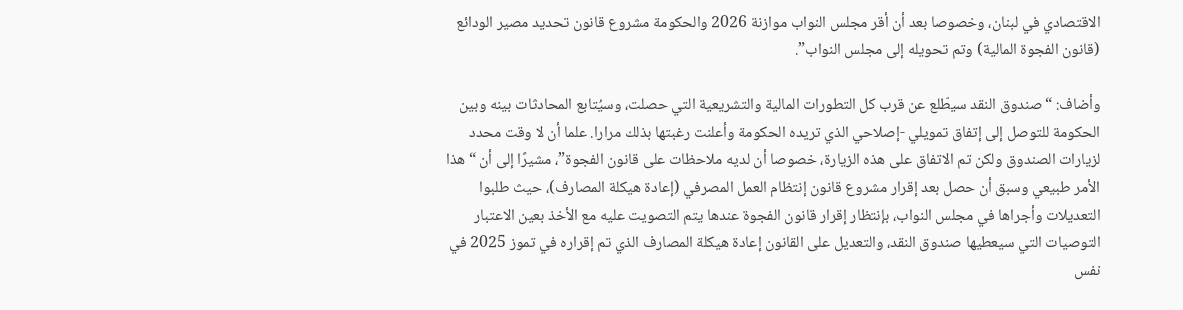الاقتصادي في لبنان، وخصوصا بعد أن أقر مجلس النواب موازنة 2026 والحكومة مشروع قانون تحديد مصير الودائع (قانون الفجوة المالية) وتم تحويله إلى مجلس النواب”.

وأضاف: “صندوق النقد سيطّلع عن قرب كل التطورات المالية والتشريعية التي حصلت، وسيُتابع المحادثات بينه وبين الحكومة للتوصل إلى إتفاق تمويلي -إصلاحي الذي تريده الحكومة وأعلنت رغبتها بذلك مرارا. علما أن لا وقت محدد لزيارات الصندوق ولكن تم الاتفاق على هذه الزيارة، خصوصا أن لديه ملاحظات على قانون الفجوة”، مشيرًا إلى أن “هذا الأمر طبيعي وسبق أن حصل بعد إقرار مشروع قانون إنتظام العمل المصرفي (إعادة هيكلة المصارف)، حيث طلبوا التعديلات وأجراها في مجلس النواب، بإنتظار إقرار قانون الفجوة عندها يتم التصويت عليه مع الأخذ بعين الاعتبار التوصيات التي سيعطيها صندوق النقد، والتعديل على القانون إعادة هيكلة المصارف الذي تم إقراره في تموز 2025 في نفس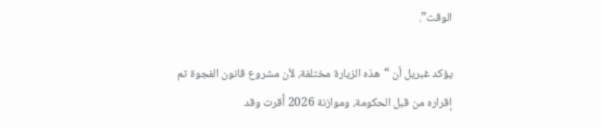الوقت”.

يؤكد غبريل أن “هذه الزيارة مختلفة، لأن مشروع قانون الفجوة تم إقراره من قبل الحكومة، وموازنة 2026 أُقرت وقد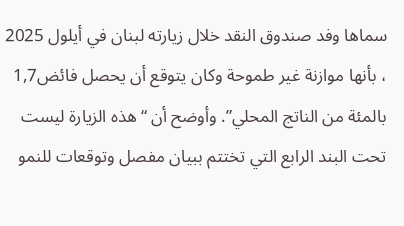سماها وفد صندوق النقد خلال زيارته لبنان في أيلول 2025 ، بأنها موازنة غير طموحة وكان يتوقع أن يحصل فائض1,7 بالمئة من الناتج المحلي”. وأوضح أن “هذه الزيارة ليست تحت البند الرابع التي تختتم ببيان مفصل وتوقعات للنمو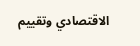الاقتصادي وتقييم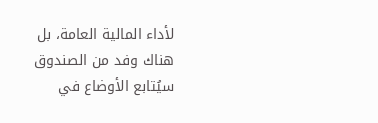لأداء المالية العامة، بل هناك وفد من الصندوق سيُتابع الأوضاع في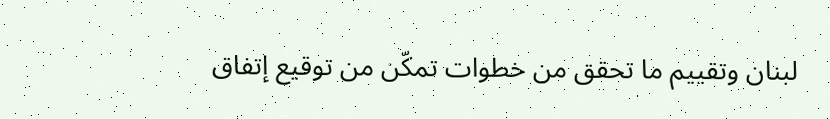لبنان وتقييم ما تحقق من خطوات تمكّن من توقيع إتفاق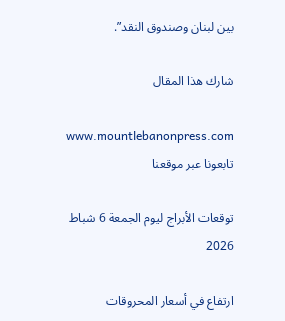بين لبنان وصندوق النقد”.

شارك هذا المقال

www.mountlebanonpress.com تابعونا عبر موقعنا

توقعات الأبراج ليوم الجمعة 6 شباط 2026

ارتفاع في أسعار المحروقات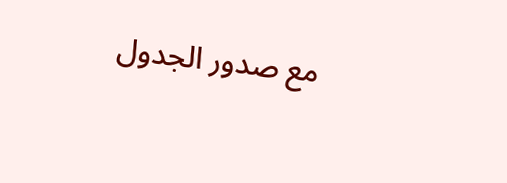مع صدور الجدول